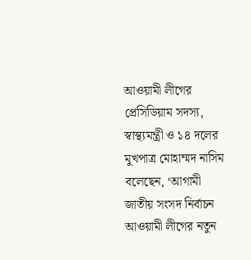আওয়ামী লীগের প্রেসিডিয়াম সদস্য, স্বাস্থ্যমন্ত্রী ও ১৪ দলের মুখপাত্র মোহাম্মদ নাসিম বলেছেন, ‘আগামী জাতীয় সংসদ নির্বাচন আওয়ামী লীগের নতুন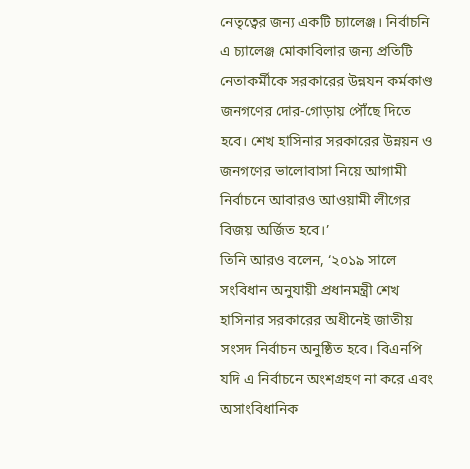নেতৃত্বের জন্য একটি চ্যালেঞ্জ। নির্বাচনি এ চ্যালেঞ্জ মোকাবিলার জন্য প্রতিটি নেতাকর্মীকে সরকারের উন্নযন কর্মকাণ্ড জনগণের দোর-গোড়ায় পৌঁছে দিতে হবে। শেখ হাসিনার সরকারের উন্নয়ন ও জনগণের ভালোবাসা নিয়ে আগামী নির্বাচনে আবারও আওয়ামী লীগের বিজয় অর্জিত হবে।’
তিনি আরও বলেন, ‘২০১৯ সালে সংবিধান অনুযায়ী প্রধানমন্ত্রী শেখ হাসিনার সরকারের অধীনেই জাতীয় সংসদ নির্বাচন অনুষ্ঠিত হবে। বিএনপি যদি এ নির্বাচনে অংশগ্রহণ না করে এবং অসাংবিধানিক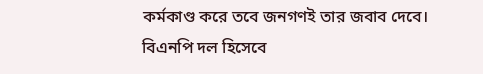কর্মকাণ্ড করে তবে জনগণই তার জবাব দেবে। বিএনপি দল হিসেবে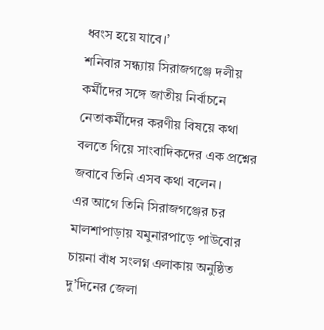ধ্বংস হয়ে যাবে।’
শনিবার সন্ধ্যায় সিরাজগঞ্জে দলীয় কর্মীদের সঙ্গে জাতীয় নির্বাচনে নেতাকর্মীদের করণীয় বিষয়ে কথা বলতে গিয়ে সাংবাদিকদের এক প্রশ্নের জবাবে তিনি এসব কথা বলেন।
এর আগে তিনি সিরাজগঞ্জের চর মালশাপাড়ায় যমুনারপাড়ে পাউবোর চায়না বাঁধ সংলগ্ন এলাকায় অনুষ্ঠিত দু’দিনের জেলা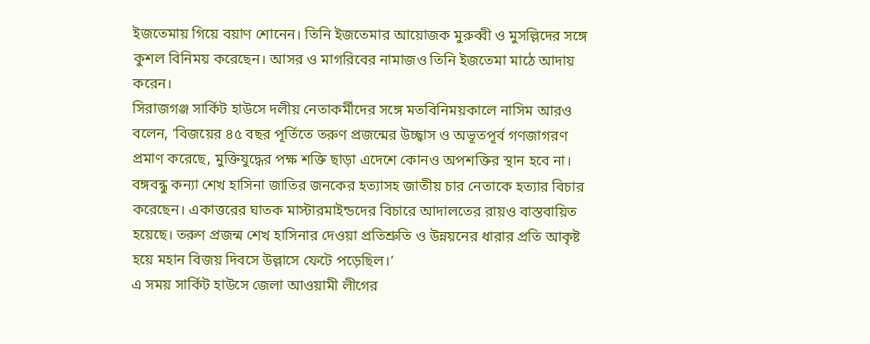ইজতেমায় গিয়ে বয়াণ শোনেন। তিনি ইজতেমার আয়োজক মুরুব্বী ও মুসল্লিদের সঙ্গে কুশল বিনিময় করেছেন। আসর ও মাগরিবের নামাজও তিনি ইজতেমা মাঠে আদায় করেন।
সিরাজগঞ্জ সার্কিট হাউসে দলীয় নেতাকর্মীদের সঙ্গে মতবিনিময়কালে নাসিম আরও বলেন, ‘বিজয়ের ৪৫ বছর পূর্তিতে তরুণ প্রজন্মের উচ্ছ্বাস ও অভূতপূর্ব গণজাগরণ প্রমাণ করেছে, মুক্তিযুদ্ধের পক্ষ শক্তি ছাড়া এদেশে কোনও অপশক্তির স্থান হবে না। বঙ্গবন্ধু কন্যা শেখ হাসিনা জাতির জনকের হত্যাসহ জাতীয় চার নেতাকে হত্যার বিচার করেছেন। একাত্তরের ঘাতক মাস্টারমাইন্ডদের বিচারে আদালতের রায়ও বাস্তবায়িত হয়েছে। তরুণ প্রজন্ম শেখ হাসিনার দেওয়া প্রতিশ্রুতি ও উন্নয়নের ধারার প্রতি আকৃষ্ট হয়ে মহান বিজয় দিবসে উল্লাসে ফেটে পড়েছিল।’
এ সময় সার্কিট হাউসে জেলা আওয়ামী লীগের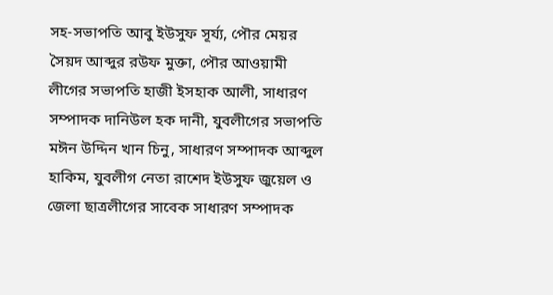সহ-সভাপতি আবু ইউসুফ সূর্য্য, পৌর মেয়র সৈয়দ আব্দুর রউফ মুক্তা, পৌর আওয়ামী লীগের সভাপতি হাজী ইসহাক আলী, সাধারণ সম্পাদক দানিউল হক দানী, যুবলীগের সভাপতি মঈন উদ্দিন খান চিনু, সাধারণ সম্পাদক আব্দুল হাকিম, যুবলীগ নেতা রাশেদ ইউসুফ জুয়েল ও জেলা ছাত্রলীগের সাবেক সাধারণ সম্পাদক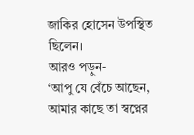জাকির হোসেন উপস্থিত ছিলেন।
আরও পড়ুন-
‘আপু যে বেঁচে আছেন, আমার কাছে তা স্বপ্নের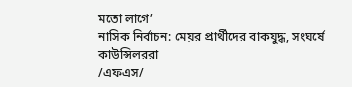মতো লাগে’
নাসিক নির্বাচন: মেয়র প্রার্থীদের বাকযুদ্ধ, সংঘর্ষে কাউন্সিলররা
/এফএস/